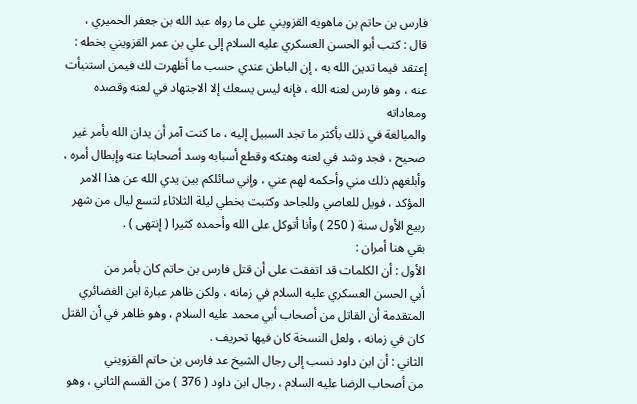فارس بن حاتم بن ماهويه القزويني على ما رواه عبد الله بن جعفر الحميري ،
قال : كتب أبو الحسن العسكري عليه السلام إلى علي بن عمر القزويني بخطه :
إعتقد فيما تدين الله به ، إن الباطن عندي حسب ما أظهرت لك فيمن استنبأت
عنه ، وهو فارس لعنه الله ، فإنه ليس يسعك إلا الاجتهاد في لعنه وقصده ومعاداته
والمبالغة في ذلك بأكثر ما تجد السبيل إليه ، ما كنت آمر أن يدان الله بأمر غير
صحيح ، فجد وشد في لعنه وهتكه وقطع أسبابه وسد أصحابنا عنه وإبطال أمره ،
وأبلغهم ذلك مني وأحكمه لهم عني ، وإني سائلكم بين يدي الله عن هذا الامر
المؤكد ، فويل للعاصي وللجاحد وكتبت بخطي ليلة الثلاثاء لتسع ليال من شهر
ربيع الأول سنة ( 250 ) وأنا أتوكل على الله وأحمده كثيرا ( إنتهى ) .
بقي هنا أمران :
الأول : أن الكلمات قد اتفقت على أن قتل فارس بن حاتم كان بأمر من
أبي الحسن العسكري عليه السلام في زمانه ، ولكن ظاهر عبارة ابن الغضائري
المتقدمة أن القاتل من أصحاب أبي محمد عليه السلام ، وهو ظاهر في أن القتل
كان في زمانه ، ولعل النسخة كان فيها تحريف .
الثاني : أن ابن داود نسب إلى رجال الشيخ عد فارس بن حاتم القزويني
من أصحاب الرضا عليه السلام ، رجال ابن داود ( 376 ) من القسم الثاني ، وهو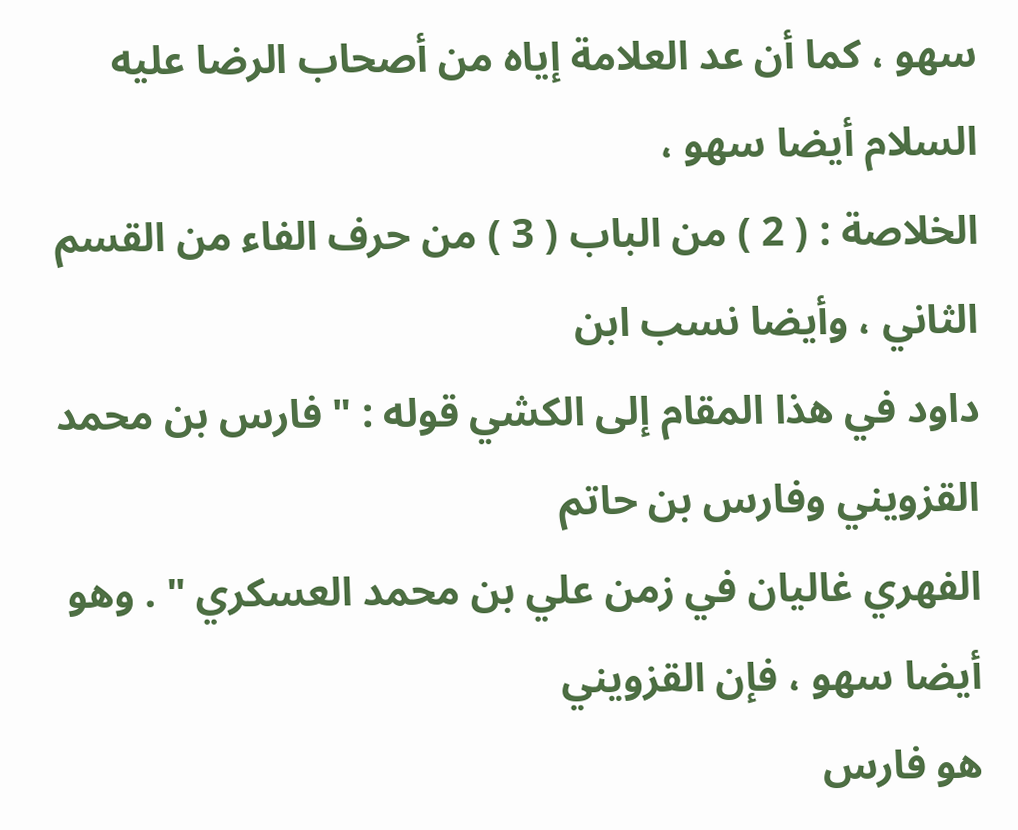سهو ، كما أن عد العلامة إياه من أصحاب الرضا عليه السلام أيضا سهو ،
الخلاصة : ( 2 ) من الباب ( 3 ) من حرف الفاء من القسم الثاني ، وأيضا نسب ابن
داود في هذا المقام إلى الكشي قوله : " فارس بن محمد القزويني وفارس بن حاتم
الفهري غاليان في زمن علي بن محمد العسكري " . وهو أيضا سهو ، فإن القزويني
هو فارس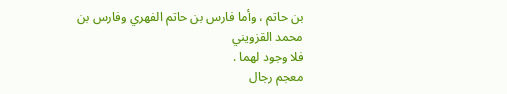بن حاتم ، وأما فارس بن حاتم الفهري وفارس بن محمد القزويني
فلا وجود لهما .
معجم رجال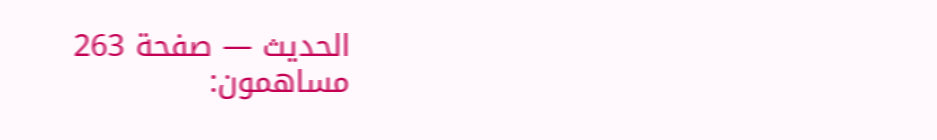الحديث — صفحة 263
مساهمون: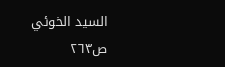السيد الخوئي
ص٢٦٣